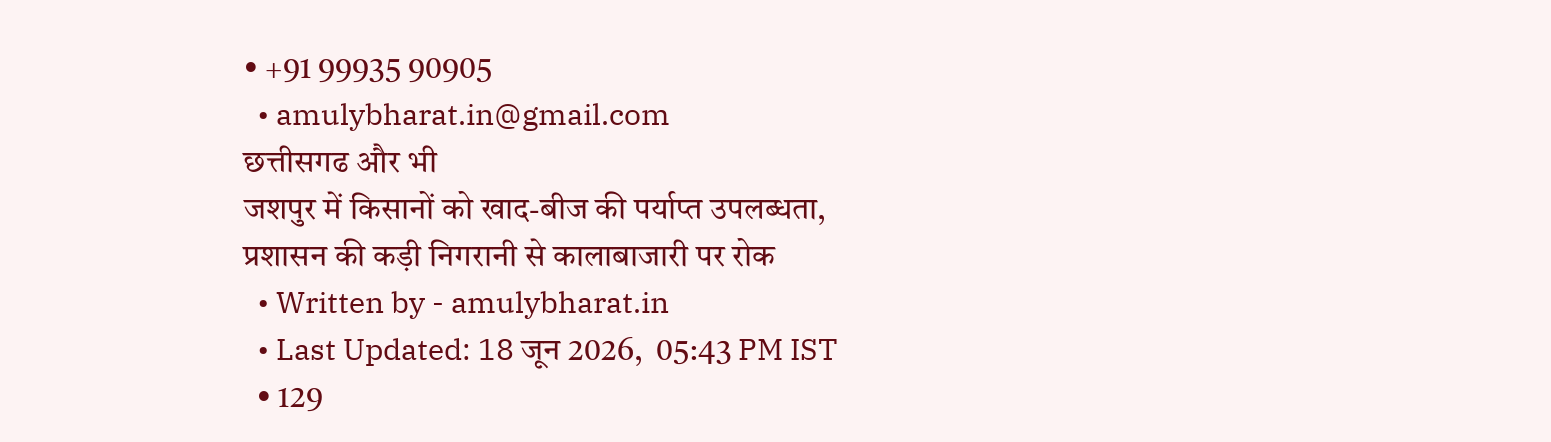• +91 99935 90905
  • amulybharat.in@gmail.com
छत्तीसगढ और भी
जशपुर में किसानों को खाद-बीज की पर्याप्त उपलब्धता, प्रशासन की कड़ी निगरानी से कालाबाजारी पर रोक
  • Written by - amulybharat.in
  • Last Updated: 18 जून 2026,  05:43 PM IST
  • 129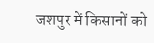जशपुर में किसानों को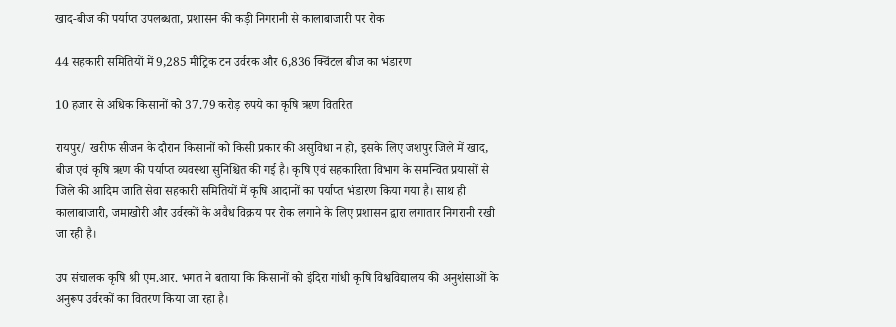खाद-बीज की पर्याप्त उपलब्धता, प्रशासन की कड़ी निगरानी से कालाबाजारी पर रोक

44 सहकारी समितियों में 9,285 मीट्रिक टन उर्वरक और 6,836 क्विंटल बीज का भंडारण

10 हजार से अधिक किसानों को 37.79 करोड़ रुपये का कृषि ऋण वितरित

रायपुर/ खरीफ सीजन के दौरान किसानों को किसी प्रकार की असुविधा न हो, इसके लिए जशपुर जिले में खाद, बीज एवं कृषि ऋण की पर्याप्त व्यवस्था सुनिश्चित की गई है। कृषि एवं सहकारिता विभाग के समन्वित प्रयासों से जिले की आदिम जाति सेवा सहकारी समितियों में कृषि आदानों का पर्याप्त भंडारण किया गया है। साथ ही कालाबाजारी, जमाखोरी और उर्वरकों के अवैध विक्रय पर रोक लगाने के लिए प्रशासन द्वारा लगातार निगरानी रखी जा रही है।

उप संचालक कृषि श्री एम.आर. भगत ने बताया कि किसानों को इंदिरा गांधी कृषि विश्वविद्यालय की अनुशंसाओं के अनुरूप उर्वरकों का वितरण किया जा रहा है।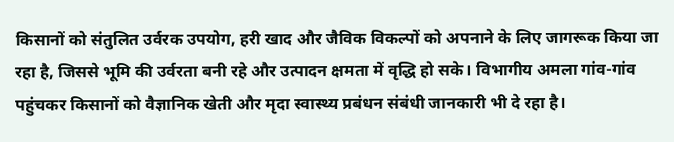किसानों को संतुलित उर्वरक उपयोग, हरी खाद और जैविक विकल्पों को अपनाने के लिए जागरूक किया जा रहा है, जिससे भूमि की उर्वरता बनी रहे और उत्पादन क्षमता में वृद्धि हो सके। विभागीय अमला गांव-गांव पहुंचकर किसानों को वैज्ञानिक खेती और मृदा स्वास्थ्य प्रबंधन संबंधी जानकारी भी दे रहा है।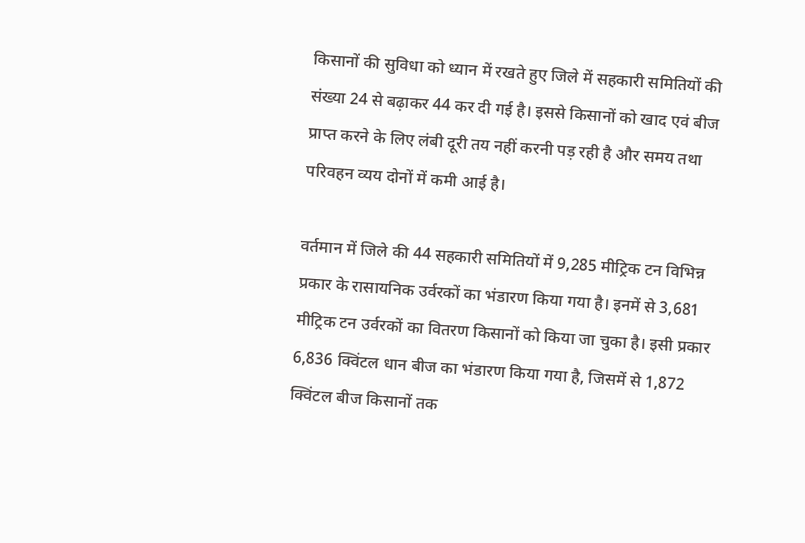किसानों की सुविधा को ध्यान में रखते हुए जिले में सहकारी समितियों की संख्या 24 से बढ़ाकर 44 कर दी गई है। इससे किसानों को खाद एवं बीज प्राप्त करने के लिए लंबी दूरी तय नहीं करनी पड़ रही है और समय तथा परिवहन व्यय दोनों में कमी आई है।

वर्तमान में जिले की 44 सहकारी समितियों में 9,285 मीट्रिक टन विभिन्न प्रकार के रासायनिक उर्वरकों का भंडारण किया गया है। इनमें से 3,681 मीट्रिक टन उर्वरकों का वितरण किसानों को किया जा चुका है। इसी प्रकार 6,836 क्विंटल धान बीज का भंडारण किया गया है, जिसमें से 1,872 क्विंटल बीज किसानों तक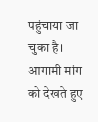पहुंचाया जा चुका है। आगामी मांग को देखते हुए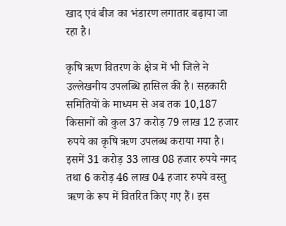खाद एवं बीज का भंडारण लगातार बढ़ाया जा रहा है।

कृषि ऋण वितरण के क्षेत्र में भी जिले ने उल्लेखनीय उपलब्धि हासिल की है। सहकारी समितियों के माध्यम से अब तक 10,187 किसानों को कुल 37 करोड़ 79 लाख 12 हजार रुपये का कृषि ऋण उपलब्ध कराया गया है। इसमें 31 करोड़ 33 लाख 08 हजार रुपये नगद तथा 6 करोड़ 46 लाख 04 हजार रुपये वस्तु ऋण के रूप में वितरित किए गए हैं। इस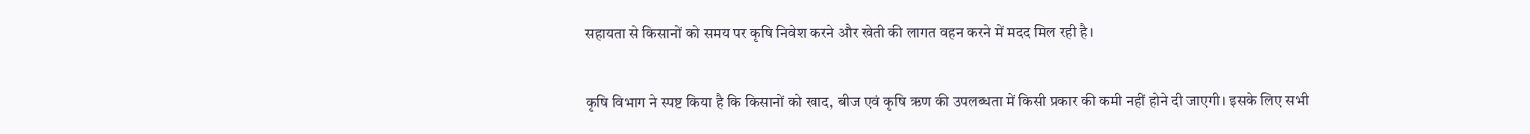सहायता से किसानों को समय पर कृषि निवेश करने और खेती की लागत वहन करने में मदद मिल रही है।

कृषि विभाग ने स्पष्ट किया है कि किसानों को खाद, बीज एवं कृषि ऋण की उपलब्धता में किसी प्रकार की कमी नहीं होने दी जाएगी। इसके लिए सभी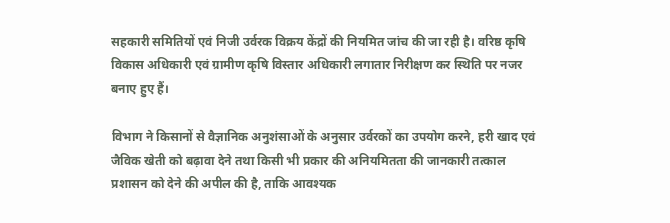सहकारी समितियों एवं निजी उर्वरक विक्रय केंद्रों की नियमित जांच की जा रही है। वरिष्ठ कृषि विकास अधिकारी एवं ग्रामीण कृषि विस्तार अधिकारी लगातार निरीक्षण कर स्थिति पर नजर बनाए हुए हैं।

विभाग ने किसानों से वैज्ञानिक अनुशंसाओं के अनुसार उर्वरकों का उपयोग करने, हरी खाद एवं जैविक खेती को बढ़ावा देने तथा किसी भी प्रकार की अनियमितता की जानकारी तत्काल प्रशासन को देने की अपील की है, ताकि आवश्यक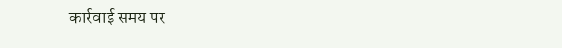कार्रवाई समय पर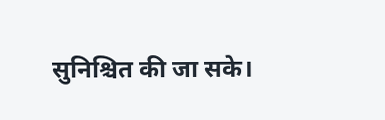सुनिश्चित की जा सके।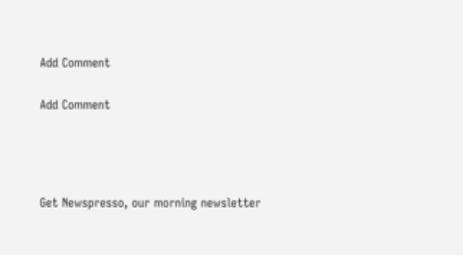Add Comment


Add Comment






Get Newspresso, our morning newsletter